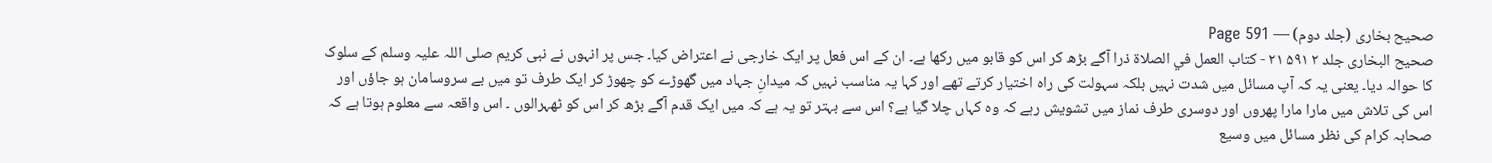صحیح بخاری (جلد دوم) — Page 591
صحیح البخاری جلد ۲ ۵۹۱ ۲۱ - کتاب العمل في الصلاة ذرا آگے بڑھ کر اس کو قابو میں رکھا ہے۔ ان کے اس فعل پر ایک خارجی نے اعتراض کیا۔ جس پر انہوں نے نبی کریم صلی اللہ علیہ وسلم کے سلوک کا حوالہ دیا۔ یعنی یہ کہ آپ مسائل میں شدت نہیں بلکہ سہولت کی راہ اختیار کرتے تھے اور کہا یہ مناسب نہیں کہ میدانِ جہاد میں گھوڑے کو چھوڑ کر ایک طرف تو میں بے سروسامان ہو جاؤں اور اس کی تلاش میں مارا مارا پھروں اور دوسری طرف نماز میں تشویش رہے کہ وہ کہاں چلا گیا ہے؟ اس سے بہتر تو یہ ہے کہ میں ایک قدم آگے بڑھ کر اس کو ٹھہرالوں ۔ اس واقعہ سے معلوم ہوتا ہے کہ صحابہ کرام کی نظر مسائل میں وسیع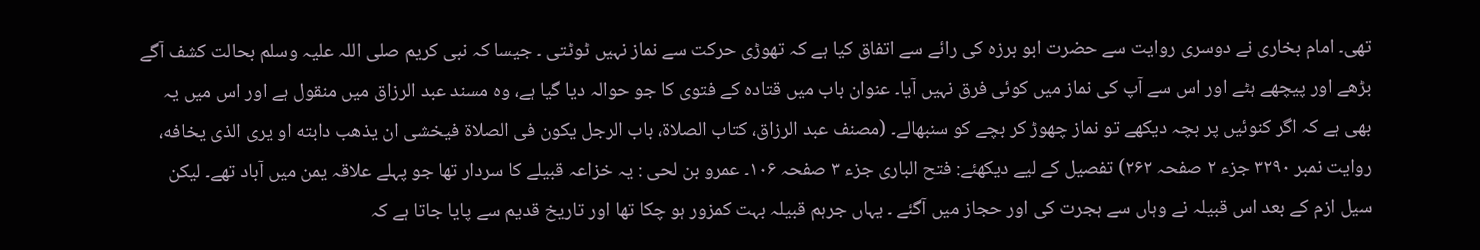تھی۔ امام بخاری نے دوسری روایت سے حضرت ابو برزہ کی رائے سے اتفاق کیا ہے کہ تھوڑی حرکت سے نماز نہیں ٹوٹتی ۔ جیسا کہ نبی کریم صلی اللہ علیہ وسلم بحالت کشف آگے بڑھے اور پیچھے ہٹے اور اس سے آپ کی نماز میں کوئی فرق نہیں آیا۔ عنوان باب میں قتادہ کے فتوی کا جو حوالہ دیا گیا ہے، وہ مسند عبد الرزاق میں منقول ہے اور اس میں یہ بھی ہے کہ اگر کنوئیں پر بچہ دیکھے تو نماز چھوڑ کر بچے کو سنبھالے۔ (مصنف عبد الرزاق، كتاب الصلاة، باب الرجل يكون فى الصلاة فيخشى ان يذهب دابته او يرى الذى یخافه، روایت نمبر ۳۲۹۰ جزء ۲ صفحہ ۲۶۲) تفصیل کے لیے دیکھئے: فتح الباری جزء ۳ صفحہ ۱۰۶۔ عمرو بن لحی : یہ خزاعہ قبیلے کا سردار تھا جو پہلے علاقہ یمن میں آباد تھے۔ لیکن سیل ازم کے بعد اس قبیلہ نے وہاں سے ہجرت کی اور حجاز میں آگئے ۔ یہاں جرہم قبیلہ بہت کمزور ہو چکا تھا اور تاریخ قدیم سے پایا جاتا ہے کہ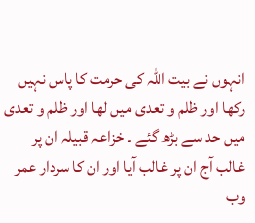انہوں نے بیت اللہ کی حرمت کا پاس نہیں رکھا اور ظلم و تعدی میں لھا اور ظلم و تعدی میں حد سے بڑھ گئے ۔ خزاعہ قبیلہ ان پر غالب آج ان پر غالب آیا اور ان کا سردار عمر وب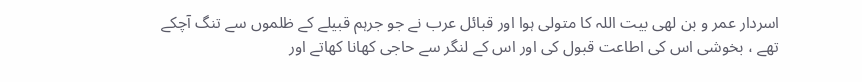اسردار عمر و بن لھی بیت اللہ کا متولی ہوا اور قبائل عرب نے جو جرہم قبیلے کے ظلموں سے تنگ آچکے تھے ، بخوشی اس کی اطاعت قبول کی اور اس کے لنگر سے حاجی کھانا کھاتے اور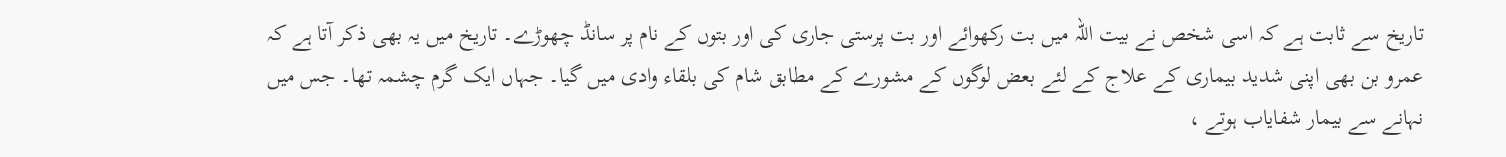تاریخ سے ثابت ہے کہ اسی شخص نے بیت اللہ میں بت رکھوائے اور بت پرستی جاری کی اور بتوں کے نام پر سانڈ چھوڑے۔ تاریخ میں یہ بھی ذکر آتا ہے کہ عمرو بن بھی اپنی شدید بیماری کے علاج کے لئے بعض لوگوں کے مشورے کے مطابق شام کی بلقاء وادی میں گیا۔ جہاں ایک گرم چشمہ تھا۔ جس میں نہانے سے بیمار شفایاب ہوتے ،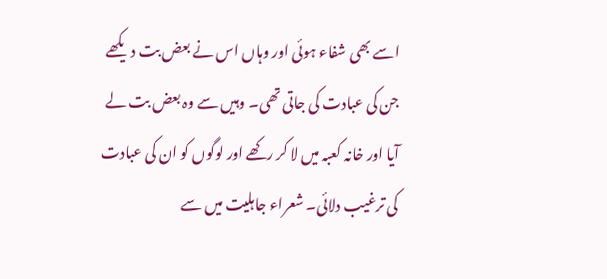اسے بھی شفاء ہوئی اور وہاں اس نے بعض بت دیکھے جن کی عبادت کی جاتی تھی۔ وہیں سے وہ بعض بت لے آیا اور خانہ کعبہ میں لا کر رکھے اور لوگوں کو ان کی عبادت کی ترغیب دلائی۔ شعراء جاہلیت میں سے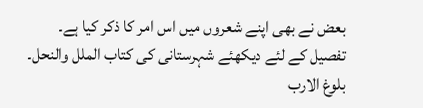بعض نے بھی اپنے شعروں میں اس امر کا ذکر کیا ہے۔ تفصیل کے لئے دیکھئے شہرستانی کی کتاب الملل والنحل۔ بلوغ الارب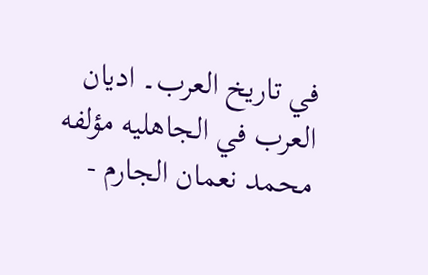في تاريخ العرب۔ اديان العرب في الجاهليه مؤلفه محمد نعمان الجارم -